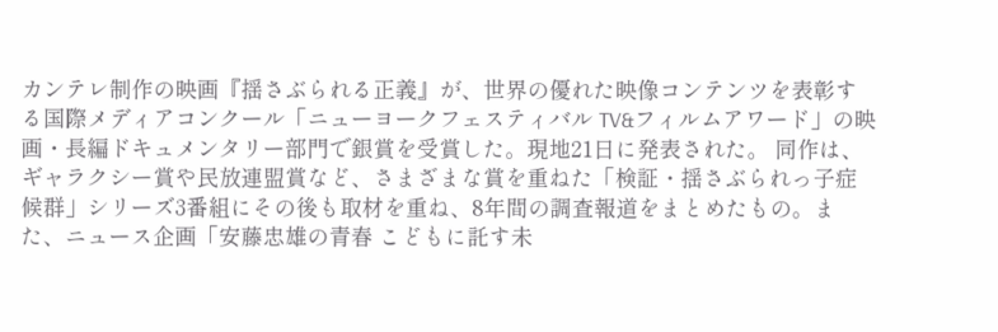カンテレ制作の映画『揺さぶられる正義』が、世界の優れた映像コンテンツを表彰する国際メディアコンクール「ニューヨークフェスティバル TV&フィルムアワード」の映画・長編ドキュメンタリー部門で銀賞を受賞した。現地21日に発表された。 同作は、ギャラクシー賞や民放連盟賞など、さまざまな賞を重ねた「検証・揺さぶられっ子症候群」シリーズ3番組にその後も取材を重ね、8年間の調査報道をまとめたもの。また、ニュース企画「安藤忠雄の青春 こどもに託す未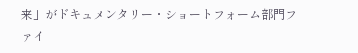来」がドキュメンタリー・ショートフォーム部門ファイ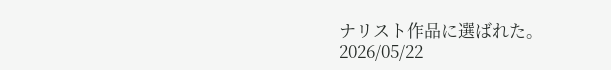ナリスト作品に選ばれた。
2026/05/22